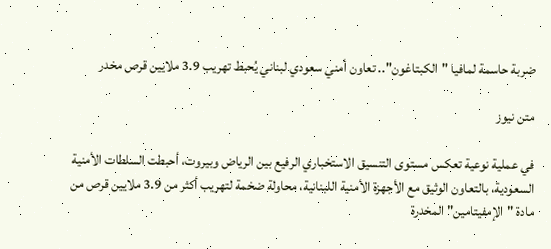ضربة حاسمة لمافيا "الكبتاغون".. تعاون أمني سعودي لبناني يُحبط تهريب 3.9 ملايين قرص مخدر

متن نيوز

في عملية نوعية تعكس مستوى التنسيق الاستخباري الرفيع بين الرياض وبيروت، أحبطت السلطات الأمنية السعودية، بالتعاون الوثيق مع الأجهزة الأمنية اللبنانية، محاولة ضخمة لتهريب أكثر من 3.9 ملايين قرص من مادة "الإمفيتامين" المخدرة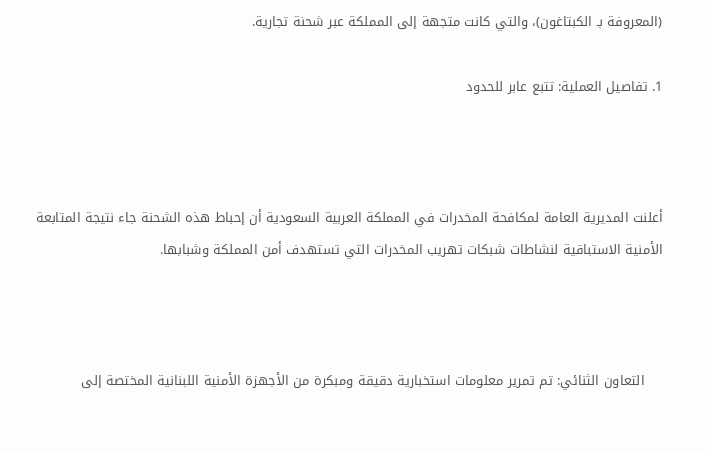(المعروفة بـ الكبتاغون)، والتي كانت متجهة إلى المملكة عبر شحنة تجارية.

1. تفاصيل العملية: تتبع عابر للحدود



أعلنت المديرية العامة لمكافحة المخدرات في المملكة العربية السعودية أن إحباط هذه الشحنة جاء نتيجة المتابعة الأمنية الاستباقية لنشاطات شبكات تهريب المخدرات التي تستهدف أمن المملكة وشبابها.



    التعاون الثنائي: تم تمرير معلومات استخبارية دقيقة ومبكرة من الأجهزة الأمنية اللبنانية المختصة إلى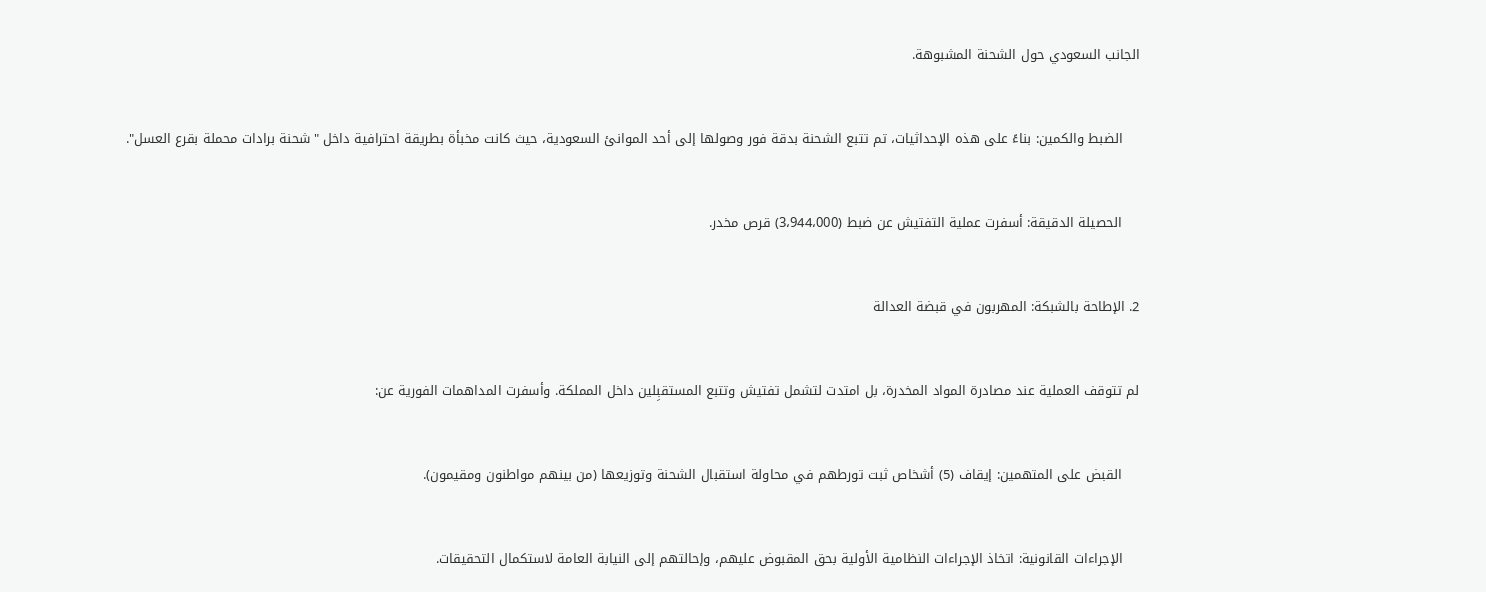الجانب السعودي حول الشحنة المشبوهة.



    الضبط والكمين: بناءً على هذه الإحداثيات، تم تتبع الشحنة بدقة فور وصولها إلى أحد الموانئ السعودية، حيث كانت مخبأة بطريقة احترافية داخل "شحنة برادات محملة بقرع العسل".



    الحصيلة الدقيقة: أسفرت عملية التفتيش عن ضبط (3،944،000) قرص مخدر.



2. الإطاحة بالشبكة: المهربون في قبضة العدالة



لم تتوقف العملية عند مصادرة المواد المخدرة، بل امتدت لتشمل تفتيش وتتبع المستقبِلين داخل المملكة. وأسفرت المداهمات الفورية عن:



    القبض على المتهمين: إيقاف (5) أشخاص ثبت تورطهم في محاولة استقبال الشحنة وتوزيعها (من بينهم مواطنون ومقيمون).



    الإجراءات القانونية: اتخاذ الإجراءات النظامية الأولية بحق المقبوض عليهم، وإحالتهم إلى النيابة العامة لاستكمال التحقيقات.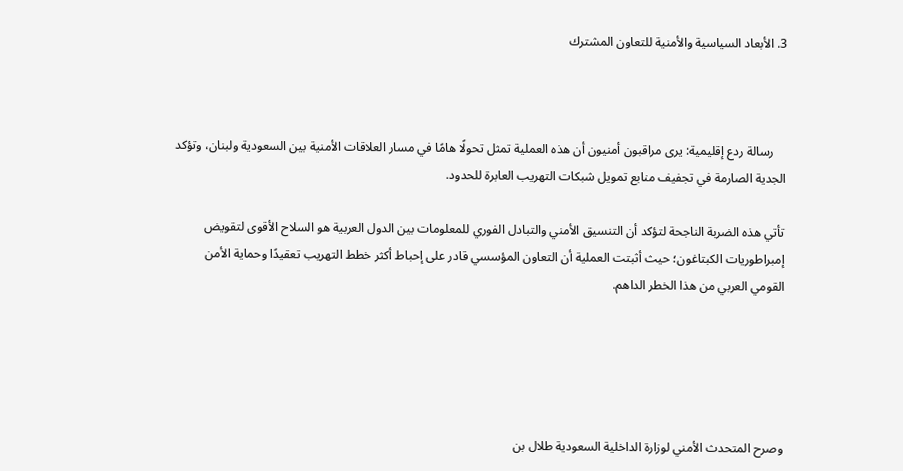3. الأبعاد السياسية والأمنية للتعاون المشترك



    رسالة ردع إقليمية: يرى مراقبون أمنيون أن هذه العملية تمثل تحولًا هامًا في مسار العلاقات الأمنية بين السعودية ولبنان، وتؤكد الجدية الصارمة في تجفيف منابع تمويل شبكات التهريب العابرة للحدود.

تأتي هذه الضربة الناجحة لتؤكد أن التنسيق الأمني والتبادل الفوري للمعلومات بين الدول العربية هو السلاح الأقوى لتقويض إمبراطوريات الكبتاغون؛ حيث أثبتت العملية أن التعاون المؤسسي قادر على إحباط أكثر خطط التهريب تعقيدًا وحماية الأمن القومي العربي من هذا الخطر الداهم.





وصرح المتحدث الأمني لوزارة الداخلية السعودية طلال بن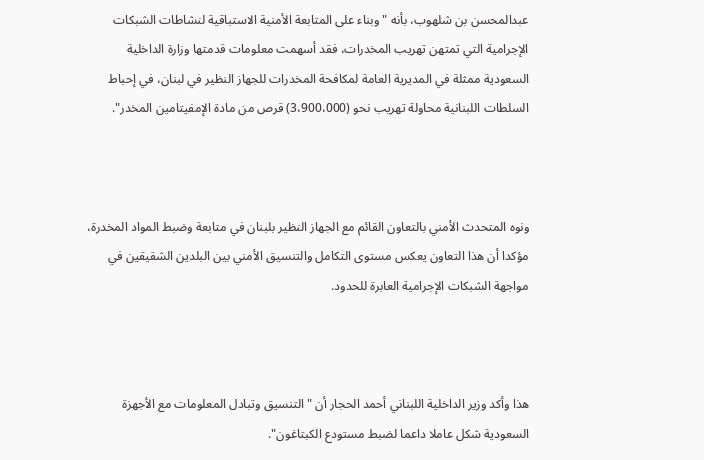عبدالمحسن بن شلهوب، بأنه "وبناء على المتابعة الأمنية الاستباقية لنشاطات الشبكات الإجرامية التي تمتهن تهريب المخدرات، فقد أسهمت معلومات قدمتها وزارة الداخلية السعودية ممثلة في المديرية العامة لمكافحة المخدرات للجهاز النظير في لبنان، في إحباط السلطات اللبنانية محاولة تهريب نحو (3،900،000) قرص من مادة الإمفيتامين المخدر".



ونوه المتحدث الأمني بالتعاون القائم مع الجهاز النظير بلبنان في متابعة وضبط المواد المخدرة، مؤكدا أن هذا التعاون يعكس مستوى التكامل والتنسيق الأمني بين البلدين الشقيقين في مواجهة الشبكات الإجرامية العابرة للحدود.



هذا وأكد وزير الداخلية اللبناني أحمد الحجار أن "التنسيق وتبادل المعلومات مع الأجهزة السعودية شكل عاملا داعما لضبط مستودع الكبتاغون".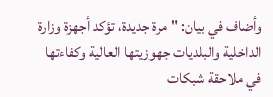وأضاف في بيان: "مرة جديدة، تؤكد أجهزة وزارة الداخلية والبلديات جهوزيتها العالية وكفاءتها في ملاحقة شبكات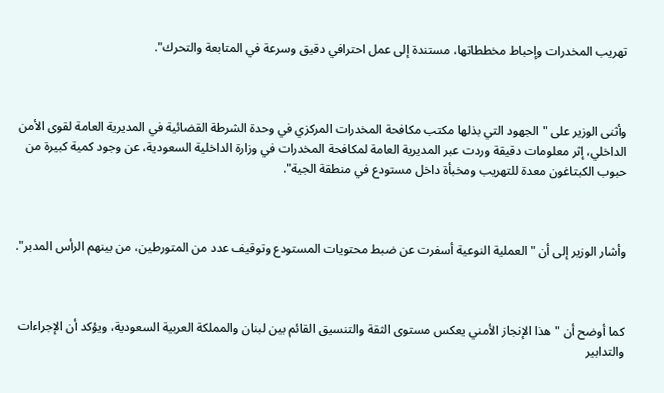تهريب المخدرات وإحباط مخططاتها، مستندة إلى عمل احترافي دقيق وسرعة في المتابعة والتحرك".



وأثنى الوزير على "الجهود التي بذلها مكتب مكافحة المخدرات المركزي في وحدة الشرطة القضائية في المديرية العامة لقوى الأمن الداخلي، إثر معلومات دقيقة وردت عبر المديرية العامة لمكافحة المخدرات في وزارة الداخلية السعودية، عن وجود كمية كبيرة من حبوب الكبتاغون معدة للتهريب ومخبأة داخل مستودع في منطقة الجية".



وأشار الوزير إلى أن "العملية النوعية أسفرت عن ضبط محتويات المستودع وتوقيف عدد من المتورطين، من بينهم الرأس المدبر".



كما أوضح أن "هذا الإنجاز الأمني يعكس مستوى الثقة والتنسيق القائم بين لبنان والمملكة العربية السعودية، ويؤكد أن الإجراءات والتدابير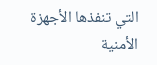التي تنفذها الأجهزة الأمنية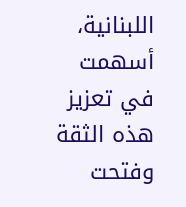اللبنانية، أسهمت في تعزيز هذه الثقة وفتحت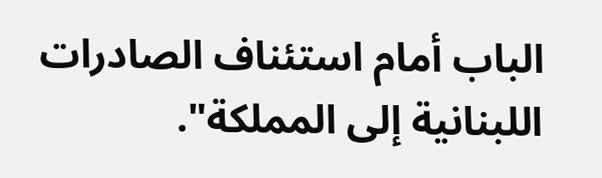الباب أمام استئناف الصادرات اللبنانية إلى المملكة".